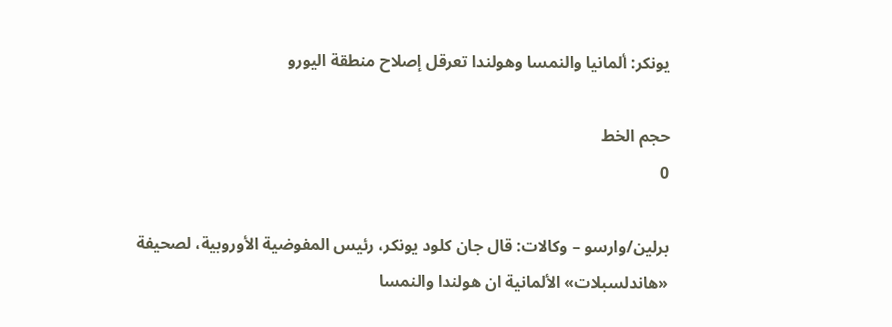يونكر: ألمانيا والنمسا وهولندا تعرقل إصلاح منطقة اليورو

حجم الخط
0

برلين/وارسو – وكالات: قال جان كلود يونكر، رئيس المفوضية الأوروبية، لصحيفة «هاندلسبلات» الألمانية ان هولندا والنمسا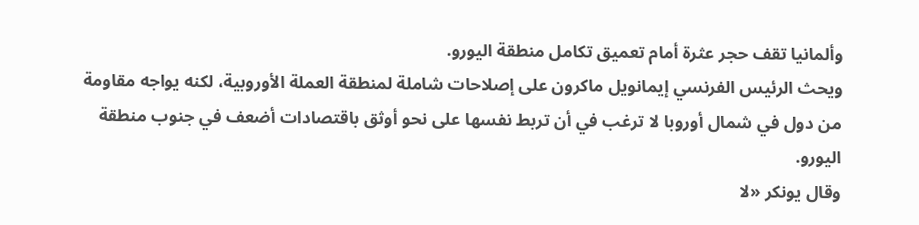وألمانيا تقف حجر عثرة أمام تعميق تكامل منطقة اليورو.
ويحث الرئيس الفرنسي إيمانويل ماكرون على إصلاحات شاملة لمنطقة العملة الأوروبية، لكنه يواجه مقاومة من دول في شمال أوروبا لا ترغب في أن تربط نفسها على نحو أوثق باقتصادات أضعف في جنوب منطقة اليورو.
وقال يونكر «لا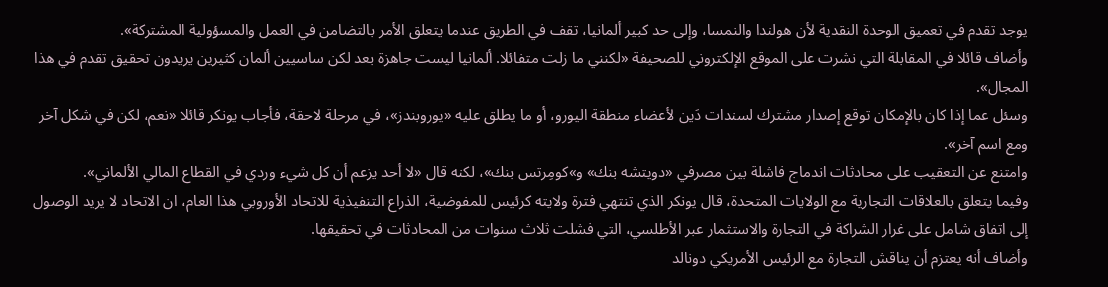يوجد تقدم في تعميق الوحدة النقدية لأن هولندا والنمسا، وإلى حد كبير ألمانيا، تقف في الطريق عندما يتعلق الأمر بالتضامن في العمل والمسؤولية المشتركة».
وأضاف قائلا في المقابلة التي نشرت على الموقع الإلكتروني للصحيفة «لكنني ما زلت متفائلا. ألمانيا ليست جاهزة بعد لكن ساسيين ألمان كثيرين يريدون تحقيق تقدم في هذا المجال».
وسئل عما إذا كان بالإمكان توقع إصدار مشترك لسندات دَين لأعضاء منطقة اليورو، أو ما يطلق عليه «يوروبندز»، في مرحلة لاحقة، فأجاب يونكر قائلا «نعم، لكن في شكل آخر ومع اسم آخر».
وامتنع عن التعقيب على محادثات اندماج فاشلة بين مصرفي «دويتشه بنك» و»كومِرتس بنك»، لكنه قال «لا أحد يزعم أن كل شيء وردي في القطاع المالي الألماني».
وفيما يتعلق بالعلاقات التجارية مع الولايات المتحدة، قال يونكر الذي تنتهي فترة ولايته كرئيس للمفوضية، الذراع التنفيذية للاتحاد الأوروبي هذا العام، ان الاتحاد لا يريد الوصول إلى اتفاق شامل على غرار الشراكة في التجارة والاستثمار عبر الأطلسي، التي فشلت ثلاث سنوات من المحادثات في تحقيقها.
وأضاف أنه يعتزم أن يناقش التجارة مع الرئيس الأمريكي دونالد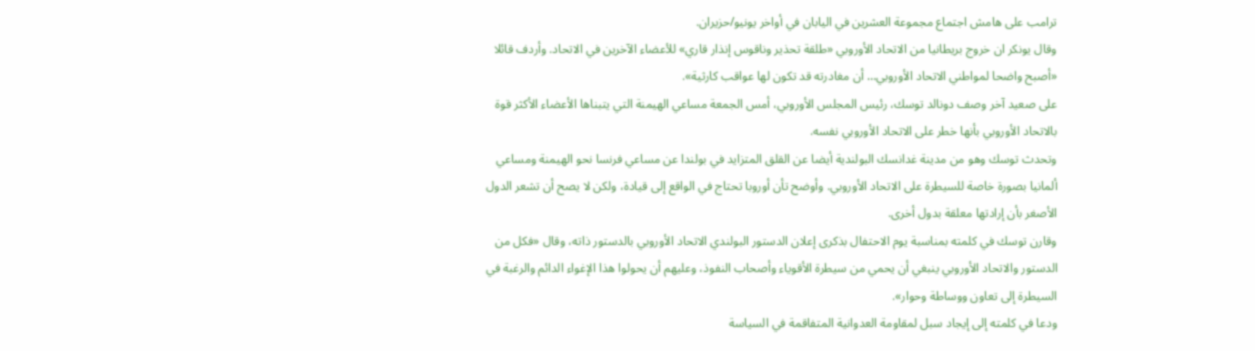ترامب على هامش اجتماع مجموعة العشرين في اليابان في أواخر يونيو/حزيران.
وقال يونكر ان خروج بريطانيا من الاتحاد الأوروبي «طلقة تحذير وناقوس إنذار قاري» للأعضاء الآخرين في الاتحاد. وأردف قائلا «أصبح واضحا لمواطني الاتحاد الأوروبي… أن مغادرته قد تكون لها عواقب كارثية».
على صعيد آخر وصف دونالد توسك، رئيس المجلس الأوروبي، أمس الجمعة مساعي الهيمنة التي يتبناها الأعضاء الأكثر قوة بالاتحاد الأوروبي بأنها خطر على الاتحاد الأوروبي نفسه.
وتحدث توسك وهو من مدينة غدانسك البولندية أيضا عن القلق المتزايد في بولندا عن مساعي فرنسا نحو الهيمنة ومساعي ألمانيا بصورة خاصة للسيطرة على الاتحاد الأوروبي. وأوضح تأن أوروبا تحتاج في الواقع إلى قيادة، ولكن لا يصح أن تشعر الدول الأصغر بأن إرادتها معلقة بدول أخرى.
وقارن توسك في كلمته بمناسبة يوم الاحتفال بذكرى إعلان الدستور البولندي الاتحاد الأوروبي بالدستور ذاته، وقال «فكل من الدستور والاتحاد الأوروبي ينبغي أن يحمي من سيطرة الأقوياء وأصحاب النفوذ، وعليهم أن يحولوا هذا الإغواء الدائم والرغبة في السيطرة إلى تعاون ووساطة وحوار».
ودعا في كلمته إلى إيجاد سبل لمقاومة العدوانية المتفاقمة في السياسة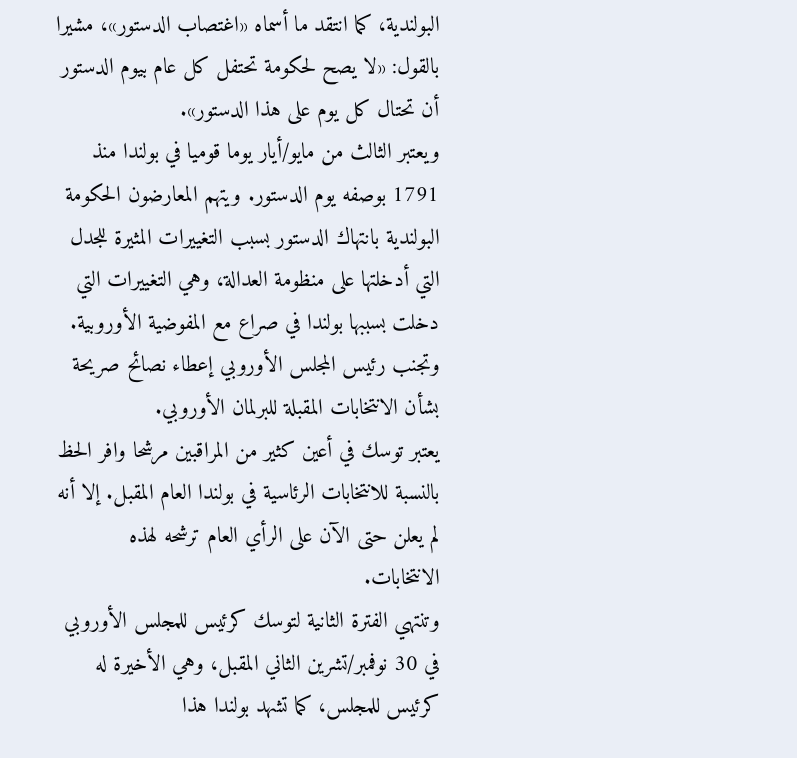البولندية، كما انتقد ما أسماه «اغتصاب الدستور»، مشيرا بالقول: «لا يصح لحكومة تحتفل كل عام بيوم الدستور أن تحتال كل يوم على هذا الدستور».
ويعتبر الثالث من مايو/أيار يوما قوميا في بولندا منذ 1791 بوصفه يوم الدستور. ويتهم المعارضون الحكومة البولندية بانتهاك الدستور بسبب التغييرات المثيرة للجدل التي أدخلتها على منظومة العدالة، وهي التغييرات التي دخلت بسببها بولندا في صراع مع المفوضية الأوروبية. وتجنب رئيس المجلس الأوروبي إعطاء نصائح صريحة بشأن الانتخابات المقبلة للبرلمان الأوروبي.
يعتبر توسك في أعين كثير من المراقبين مرشحا وافر الحظ بالنسبة للانتخابات الرئاسية في بولندا العام المقبل. إلا أنه لم يعلن حتى الآن على الرأي العام ترشحه لهذه الانتخابات.
وتنتهي الفترة الثانية لتوسك كرئيس للمجلس الأوروبي في 30 نوفمبر/تشرين الثاني المقبل، وهي الأخيرة له كرئيس للمجلس، كما تشهد بولندا هذا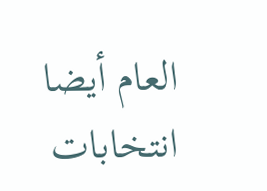العام أيضا انتخابات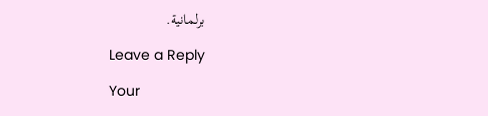برلمانية.

Leave a Reply

Your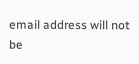email address will not be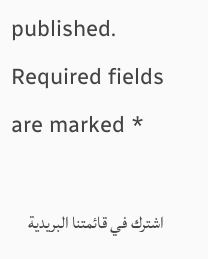published. Required fields are marked *

اشترك في قائمتنا البريدية